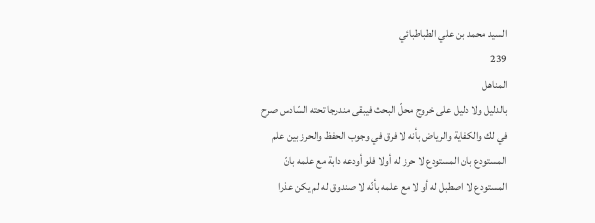السيد محمد بن علي الطباطبائي
239
المناهل
بالدليل ولا دليل على خروج محلّ البحث فيبقى مندرجا تحته السّادس صرح في لك والكفاية والرياض بأنه لا فرق في وجوب الحفظ والحرز بين علم المستودع بان المستودع لا حرز له أولا فلو أودعه دابة مع علمه بانّ المستودع لا اصطبل له أو لا مع علمه بأنّه لا صندوق له لم يكن عذرا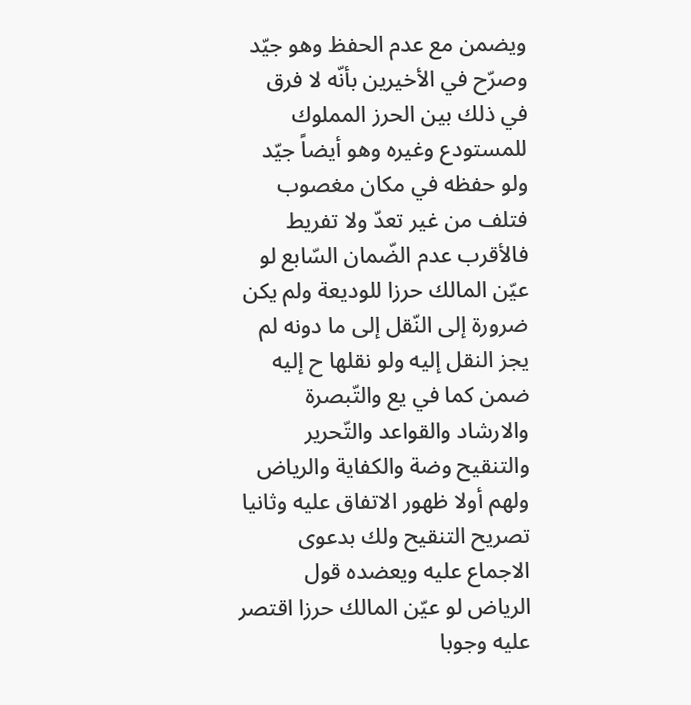ويضمن مع عدم الحفظ وهو جيّد وصرّح في الأخيرين بأنّه لا فرق في ذلك بين الحرز المملوك للمستودع وغيره وهو أيضاً جيّد ولو حفظه في مكان مغصوب فتلف من غير تعدّ ولا تفريط فالأقرب عدم الضّمان السّابع لو عيّن المالك حرزا للوديعة ولم يكن ضرورة إلى النّقل إلى ما دونه لم يجز النقل إليه ولو نقلها ح إليه ضمن كما في يع والتّبصرة والارشاد والقواعد والتّحرير والتنقيح وضة والكفاية والرياض ولهم أولا ظهور الاتفاق عليه وثانيا تصريح التنقيح ولك بدعوى الاجماع عليه ويعضده قول الرياض لو عيّن المالك حرزا اقتصر عليه وجوبا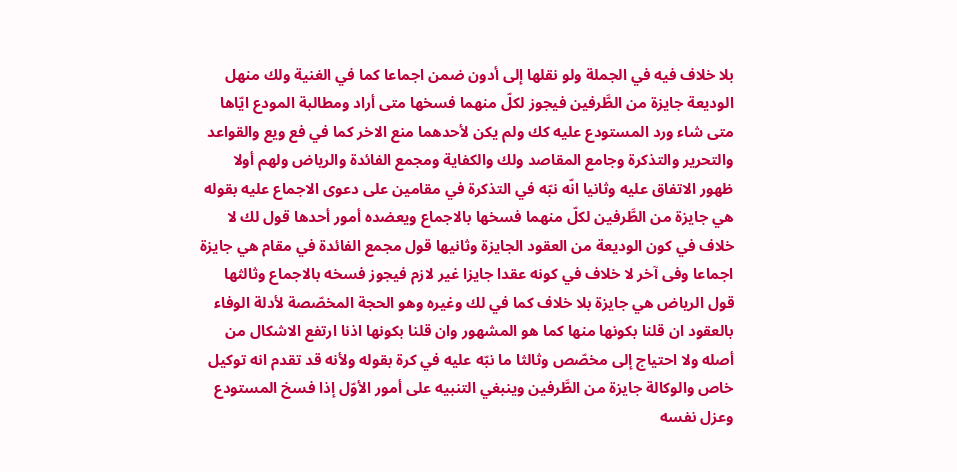بلا خلاف فيه في الجملة ولو نقلها إلى أدون ضمن اجماعا كما في الغنية ولك منهل الوديعة جايزة من الطَّرفين فيجوز لكلّ منهما فسخها متى أراد ومطالبة المودع ايّاها متى شاء ورد المستودع عليه كك ولم يكن لأحدهما منع الاخر كما في فع ويع والقواعد والتحرير والتذكرة وجامع المقاصد ولك والكفاية ومجمع الفائدة والرياض ولهم أولا ظهور الاتفاق عليه وثانيا انّه نبّه في التذكرة في مقامين على دعوى الاجماع عليه بقوله هي جايزة من الطَّرفين لكلّ منهما فسخها بالاجماع ويعضده أمور أحدها قول لك لا خلاف في كون الوديعة من العقود الجايزة وثانيها قول مجمع الفائدة في مقام هي جايزة اجماعا وفى آخر لا خلاف في كونه عقدا جايزا غير لازم فيجوز فسخه بالاجماع وثالثها قول الرياض هي جايزة بلا خلاف كما في لك وغيره وهو الحجة المخصّصة لأدلة الوفاء بالعقود ان قلنا بكونها منها كما هو المشهور وان قلنا بكونها اذنا ارتفع الاشكال من أصله ولا احتياج إلى مخصّص وثالثا ما نبّه عليه في كرة بقوله ولأنه قد تقدم انه توكيل خاص والوكالة جايزة من الطَّرفين وينبغي التنبيه على أمور الأوّل إذا فسخ المستودع وعزل نفسه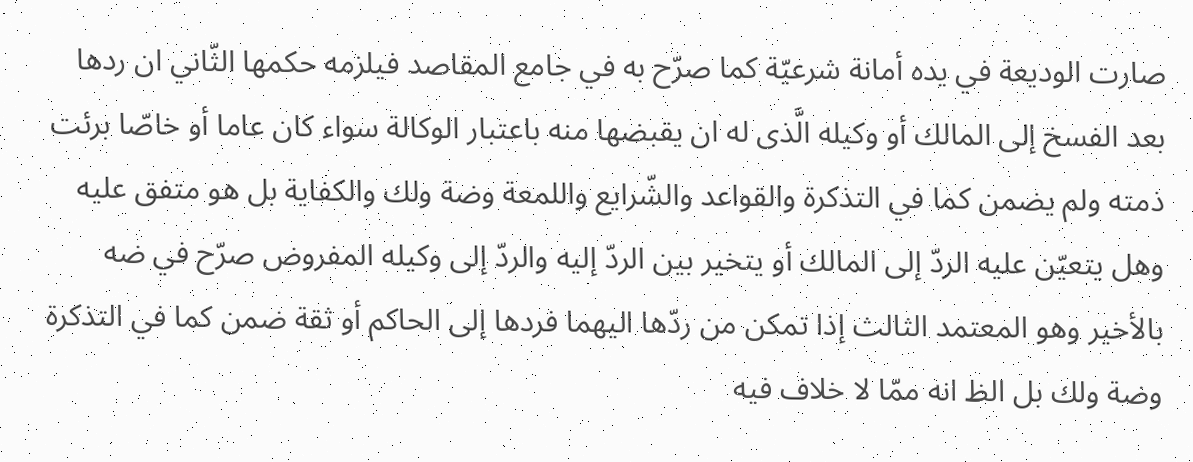صارت الوديعة في يده أمانة شرعيّة كما صرّح به في جامع المقاصد فيلزمه حكمها الثّاني ان ردها بعد الفسخ إلى المالك أو وكيله الَّذى له ان يقبضها منه باعتبار الوكالة سواء كان عاما أو خاصّا برئت ذمته ولم يضمن كما في التذكرة والقواعد والشّرايع واللمعة وضة ولك والكفاية بل هو متفق عليه وهل يتعيّن عليه الردّ إلى المالك أو يتخير بين الردّ إليه والردّ إلى وكيله المفروض صرّح في ضه بالأخير وهو المعتمد الثالث إذا تمكن من ردّها اليهما فردها إلى الحاكم أو ثقة ضمن كما في التذكرة وضة ولك بل الظ انه ممّا لا خلاف فيه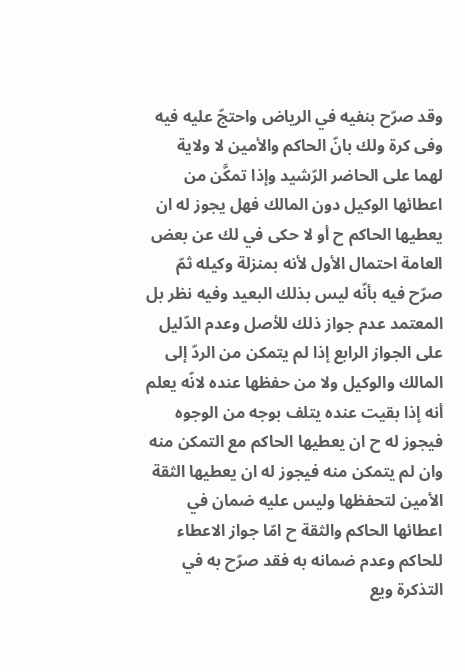وقد صرّح بنفيه في الرياض واحتجّ عليه فيه وفى كرة ولك بانّ الحاكم والأمين لا ولاية لهما على الحاضر الرّشيد وإذا تمكَّن من اعطائها الوكيل دون المالك فهل يجوز له ان يعطيها الحاكم ح أو لا حكى في لك عن بعض العامة احتمال الأول لأنه بمنزلة وكيله ثمّ صرّح فيه بأنّه ليس بذلك البعيد وفيه نظر بل المعتمد عدم جواز ذلك للأصل وعدم الدّليل على الجواز الرابع إذا لم يتمكن من الردّ إلى المالك والوكيل ولا من حفظها عنده لانّه يعلم أنه إذا بقيت عنده يتلف بوجه من الوجوه فيجوز له ح ان يعطيها الحاكم مع التمكن منه وان لم يتمكن منه فيجوز له ان يعطيها الثقة الأمين لتحفظها وليس عليه ضمان في اعطائها الحاكم والثقة ح امّا جواز الاعطاء للحاكم وعدم ضمانه به فقد صرّح به في التذكرة ويع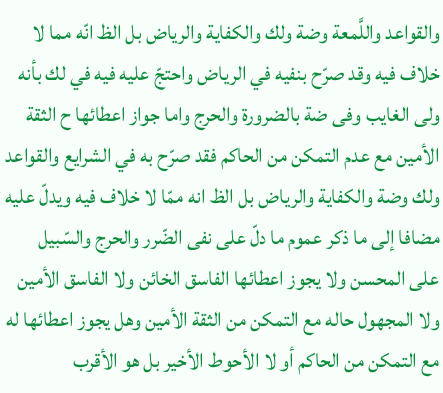والقواعد واللَّمعة وضة ولك والكفاية والرياض بل الظ انّه مما لا خلاف فيه وقد صرّح بنفيه في الرياض واحتجّ عليه فيه في لك بأنه ولى الغايب وفى ضة بالضرورة والحرج واما جواز اعطائها ح الثقة الأمين مع عدم التمكن من الحاكم فقد صرّح به في الشرايع والقواعد ولك وضة والكفاية والرياض بل الظ انه ممّا لا خلاف فيه ويدلّ عليه مضافا إلى ما ذكر عموم ما دلّ على نفى الضّرر والحرج والسّبيل على المحسن ولا يجوز اعطائها الفاسق الخائن ولا الفاسق الأمين ولا المجهول حاله مع التمكن من الثقة الأمين وهل يجوز اعطائها له مع التمكن من الحاكم أو لا الأحوط الأخير بل هو الأقرب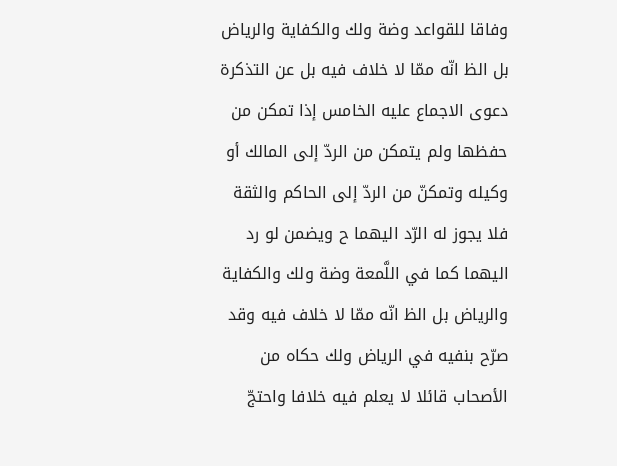وفاقا للقواعد وضة ولك والكفاية والرياض بل الظ انّه ممّا لا خلاف فيه بل عن التذكرة دعوى الاجماع عليه الخامس إذا تمكن من حفظها ولم يتمكن من الردّ إلى المالك أو وكيله وتمكنّ من الردّ إلى الحاكم والثقة فلا يجوز له الرّد اليهما ح ويضمن لو رد اليهما كما في اللَّمعة وضة ولك والكفاية والرياض بل الظ انّه ممّا لا خلاف فيه وقد صرّح بنفيه في الرياض ولك حكاه من الأصحاب قائلا لا يعلم فيه خلافا واحتجّ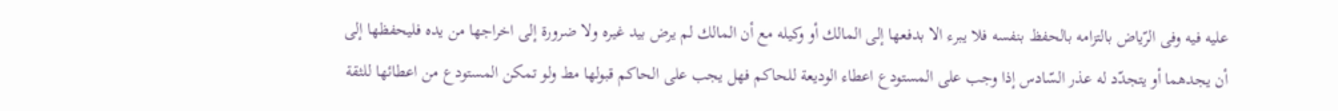عليه فيه وفى الرّياض بالتزامه بالحفظ بنفسه فلا يبرء الا بدفعها إلى المالك أو وكيله مع أن المالك لم يرض بيد غيره ولا ضرورة إلى اخراجها من يده فليحفظها إلى أن يجدهما أو يتجدّد له عذر السّادس إذا وجب على المستودع اعطاء الوديعة للحاكم فهل يجب على الحاكم قبولها مط ولو تمكن المستودع من اعطائها للثقة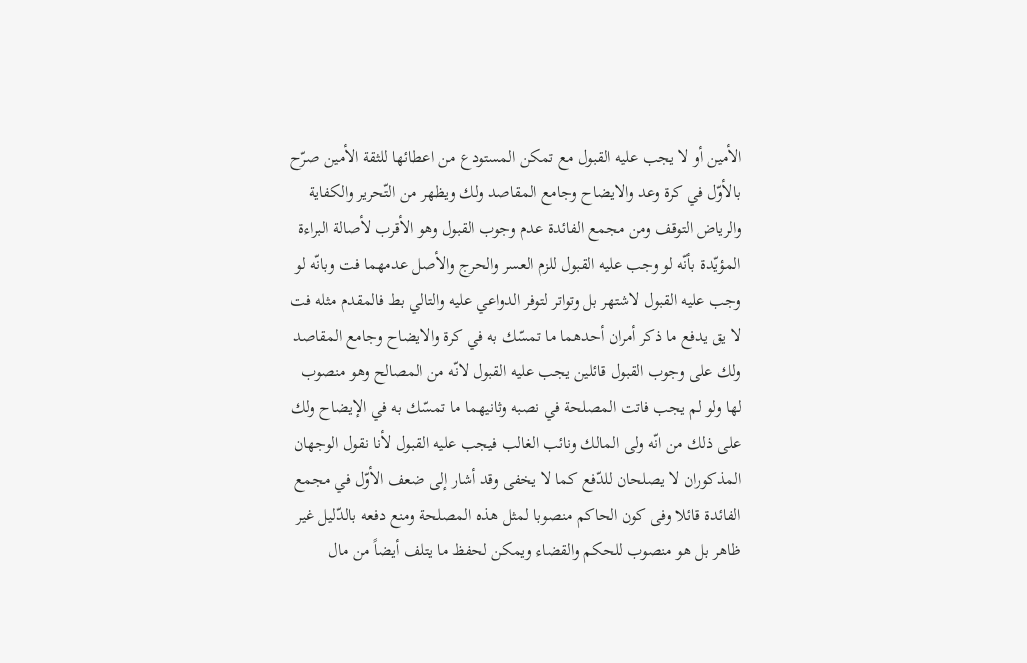الأمين أو لا يجب عليه القبول مع تمكن المستودع من اعطائها للثقة الأمين صرّح بالأوّل في كرة وعد والايضاح وجامع المقاصد ولك ويظهر من التّحرير والكفاية والرياض التوقف ومن مجمع الفائدة عدم وجوب القبول وهو الأقرب لأصالة البراءة المؤيّدة بأنّه لو وجب عليه القبول للزم العسر والحرج والأصل عدمهما فت وبانّه لو وجب عليه القبول لاشتهر بل وتواتر لتوفر الدواعي عليه والتالي بط فالمقدم مثله فت لا يق يدفع ما ذكر أمران أحدهما ما تمسّك به في كرة والايضاح وجامع المقاصد ولك على وجوب القبول قائلين يجب عليه القبول لانّه من المصالح وهو منصوب لها ولو لم يجب فاتت المصلحة في نصبه وثانيهما ما تمسّك به في الإيضاح ولك على ذلك من انّه ولى المالك ونائب الغالب فيجب عليه القبول لأنا نقول الوجهان المذكوران لا يصلحان للدّفع كما لا يخفى وقد أشار إلى ضعف الأوّل في مجمع الفائدة قائلا وفى كون الحاكم منصوبا لمثل هذه المصلحة ومنع دفعه بالدّليل غير ظاهر بل هو منصوب للحكم والقضاء ويمكن لحفظ ما يتلف أيضاً من مال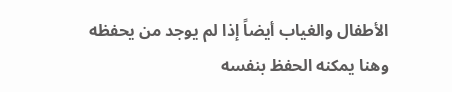الأطفال والغياب أيضاً إذا لم يوجد من يحفظه وهنا يمكنه الحفظ بنفسه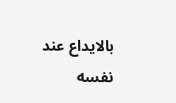بالايداع عند نفسه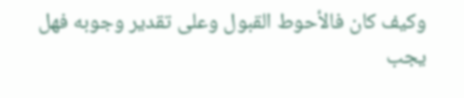وكيف كان فالأحوط القبول وعلى تقدير وجوبه فهل يجب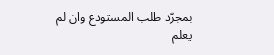بمجرّد طلب المستودع وان لم يعلم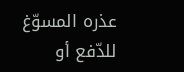عذره المسوّغ للدّفع أو